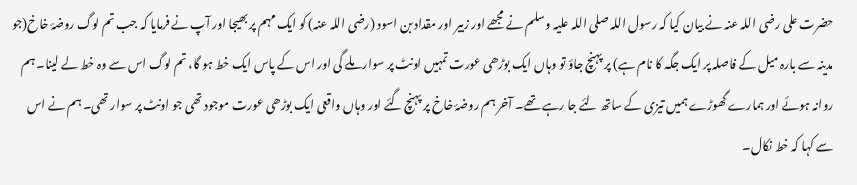حضرت علی رضی اللہ عنہ نے بیان کیا کہ رسول اللہ صلی اللہ علیہ وسلم نے مجھے اور زبیر اور مقداد بن اسود (رضی اللہ عنہ) کو ایک مہم پر بھیجا اور آپ نے فرمایا کہ جب تم لوگ روضۂ خاخ(جو مدینہ سے بارہ میل کے فاصلہ پر ایک جگہ کا نام ہے) پر پہنچ جاؤ تو وہاں ایک بوڑھی عورت تمہیں اونٹ پر سوار ملے گی اور اس کے پاس ایک خط ہو گا، تم لوگ اس سے وہ خط لے لینا۔ ہم روانہ ہوئے اور ہمارے گھوڑے ہمیں تیزی کے ساتھ لئے جا رہے تھے۔ آخر ہم روضۂ خاخ پر پہنچ گئے اور وہاں واقعی ایک بوڑھی عورت موجود تھی جو اونٹ پر سوار تھی۔ ہم نے اس سے کہا کہ خط نکال۔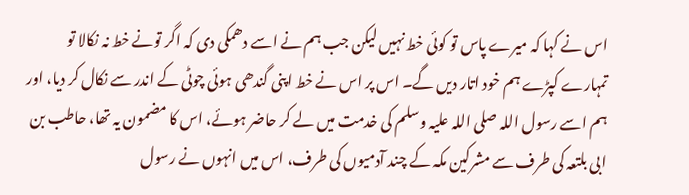اس نے کہا کہ میرے پاس تو کوئی خط نہیں لیکن جب ہم نے اسے دھمکی دی کہ اگر تونے خط نہ نکالا تو تمہارے کپڑے ہم خود اتار دیں گے۔ اس پر اس نے خط اپنی گندھی ہوئی چوٹی کے اندر سے نکال کر دیا، اور ہم اسے رسول اللہ صلی اللہ علیہ وسلم کی خدمت میں لے کر حاضر ہوئے، اس کا مضمون یہ تھا، حاطب بن ابی بلتعہ کی طرف سے مشرکین مکہ کے چند آدمیوں کی طرف، اس میں انہوں نے رسول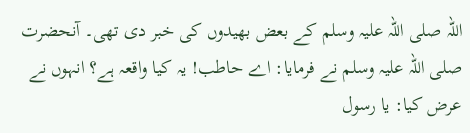اللہ صلی اللہ علیہ وسلم کے بعض بھیدوں کی خبر دی تھی۔ آنحضرت صلی اللہ علیہ وسلم نے فرمایا: اے حاطب! یہ کیا واقعہ ہے؟ انہوں نے عرض کیا: یا رسول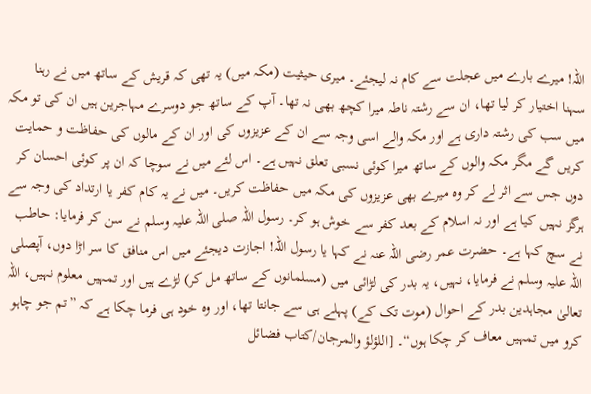اللہ! میرے بارے میں عجلت سے کام نہ لیجئے۔ میری حیثیت (مکہ میں) یہ تھی کہ قریش کے ساتھ میں نے رہنا سہنا اختیار کر لیا تھا، ان سے رشتہ ناطہ میرا کچھ بھی نہ تھا۔ آپ کے ساتھ جو دوسرے مہاجرین ہیں ان کی تو مکہ میں سب کی رشتہ داری ہے اور مکہ والے اسی وجہ سے ان کے عزیزوں کی اور ان کے مالوں کی حفاظت و حمایت کریں گے مگر مکہ والوں کے ساتھ میرا کوئی نسبی تعلق نہیں ہے۔ اس لئے میں نے سوچا کہ ان پر کوئی احسان کر دوں جس سے اثر لے کر وہ میرے بھی عزیزوں کی مکہ میں حفاظت کریں۔ میں نے یہ کام کفر یا ارتداد کی وجہ سے ہرگز نہیں کیا ہے اور نہ اسلام کے بعد کفر سے خوش ہو کر۔ رسول اللہ صلی اللہ علیہ وسلم نے سن کر فرمایا: حاطب نے سچ کہا ہے۔ حضرت عمر رضی اللہ عنہ نے کہا یا رسول اللہ! اجازت دیجئے میں اس منافق کا سر اڑا دوں، آپصلی اللہ علیہ وسلم نے فرمایا، نہیں، یہ بدر کی لڑائی میں (مسلمانوں کے ساتھ مل کر) لڑے ہیں اور تمہیں معلوم نہیں، اللہ تعالیٰ مجاہدین بدر کے احوال (موت تک کے) پہلے ہی سے جانتا تھا، اور وہ خود ہی فرما چکا ہے کہ ”تم جو چاہو کرو میں تمہیں معاف کر چکا ہوں“۔ [اللؤلؤ والمرجان/كتاب فضائل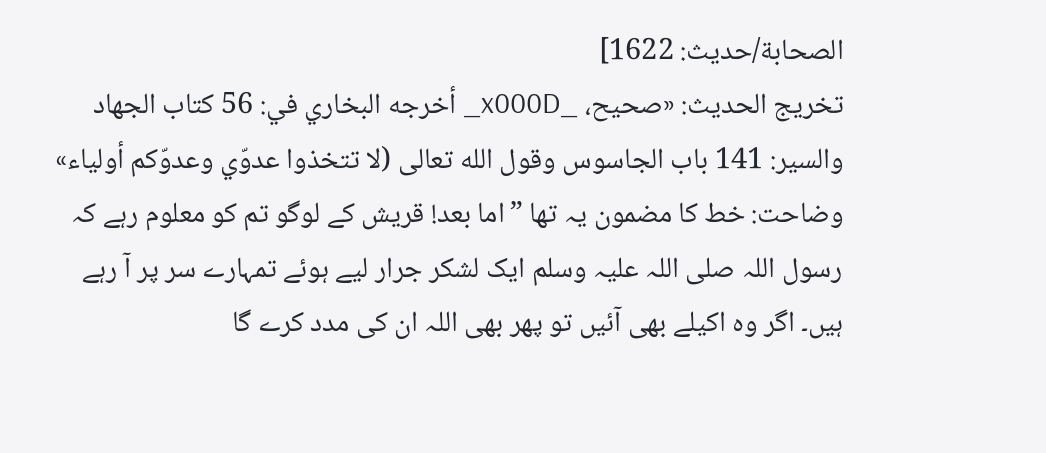الصحابة/حدیث: 1622]
تخریج الحدیث: «صحیح، _x000D_ أخرجه البخاري في: 56 كتاب الجهاد والسير: 141 باب الجاسوس وقول الله تعالى (لا تتخذوا عدوّي وعدوّكم أولياء»
وضاحت: خط کا مضمون یہ تھا ”اما بعد! قریش کے لوگو تم کو معلوم رہے کہ رسول اللہ صلی اللہ علیہ وسلم ایک لشکر جرار لیے ہوئے تمہارے سر پر آ رہے ہیں۔ اگر وہ اکیلے بھی آئیں تو پھر بھی اللہ ان کی مدد کرے گا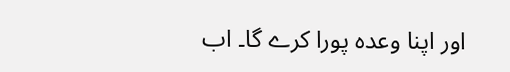اور اپنا وعدہ پورا کرے گا۔ اب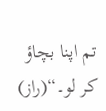تم اپنا بچاؤ کر لو۔“(راز)